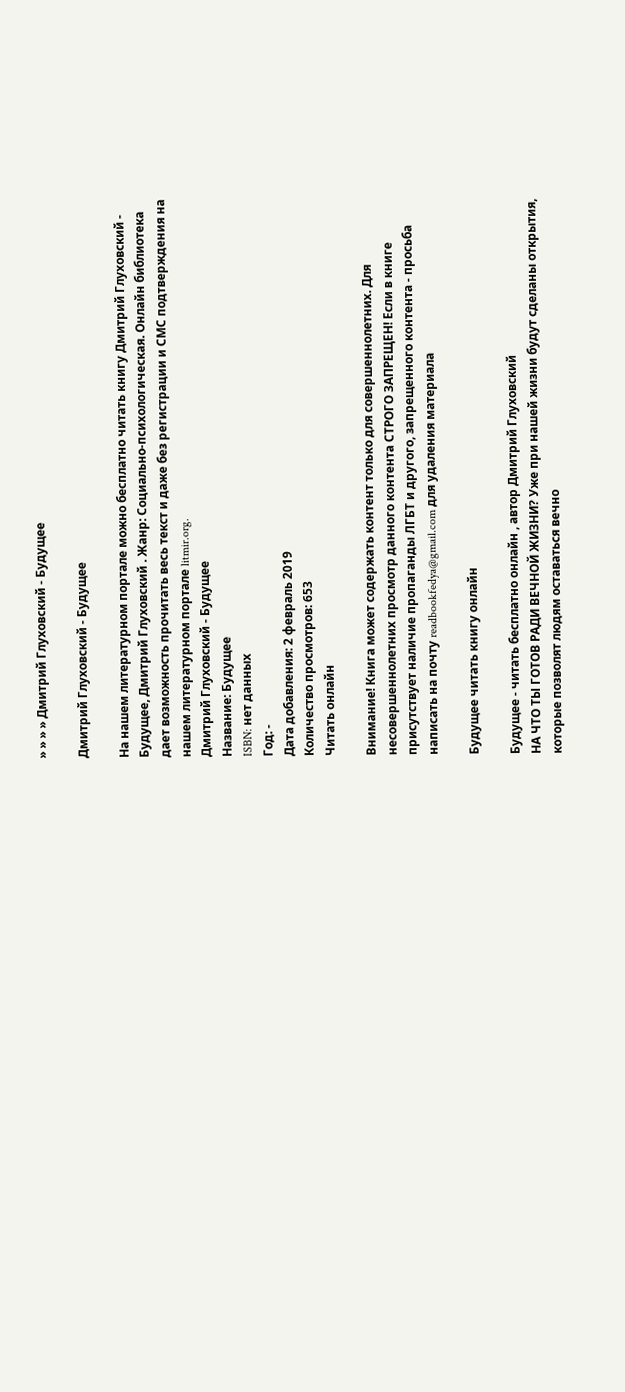» » » » Дмитрий Глуховский - Будущее

Дмитрий Глуховский - Будущее

На нашем литературном портале можно бесплатно читать книгу Дмитрий Глуховский - Будущее, Дмитрий Глуховский . Жанр: Социально-психологическая. Онлайн библиотека дает возможность прочитать весь текст и даже без регистрации и СМС подтверждения на нашем литературном портале litmir.org.
Дмитрий Глуховский - Будущее
Название: Будущее
ISBN: нет данных
Год: -
Дата добавления: 2 февраль 2019
Количество просмотров: 653
Читать онлайн

Внимание! Книга может содержать контент только для совершеннолетних. Для несовершеннолетних просмотр данного контента СТРОГО ЗАПРЕЩЕН! Если в книге присутствует наличие пропаганды ЛГБТ и другого, запрещенного контента - просьба написать на почту readbookfedya@gmail.com для удаления материала

Будущее читать книгу онлайн

Будущее - читать бесплатно онлайн , автор Дмитрий Глуховский
НА ЧТО ТЫ ГОТОВ РАДИ ВЕЧНОЙ ЖИЗНИ? Уже при нашей жизни будут сделаны открытия, которые позволят людям оставаться вечно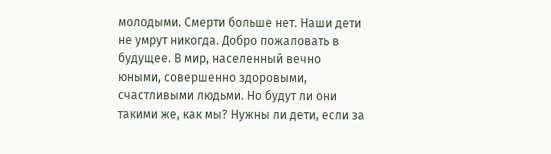молодыми. Смерти больше нет. Наши дети не умрут никогда. Добро пожаловать в будущее. В мир, населенный вечно юными, совершенно здоровыми, счастливыми людьми. Но будут ли они такими же, как мы? Нужны ли дети, если за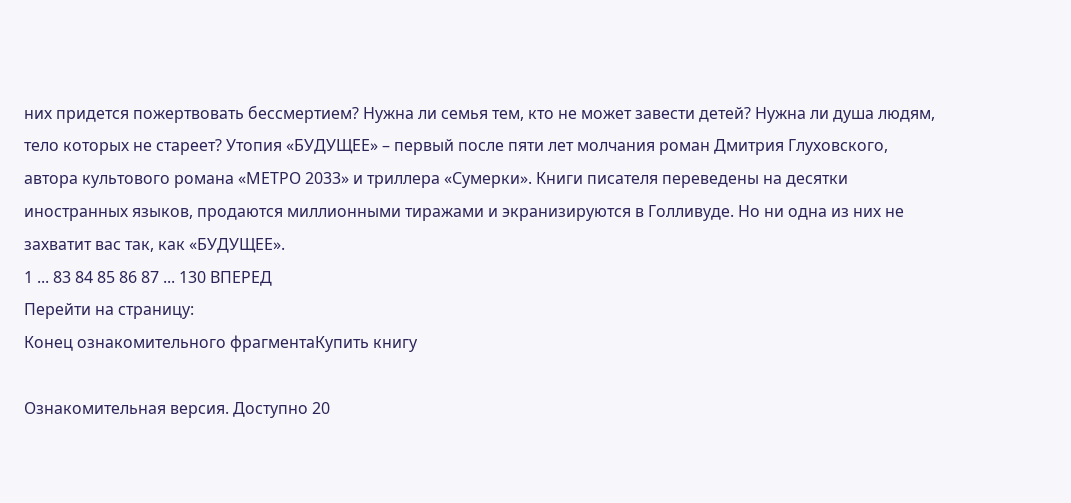них придется пожертвовать бессмертием? Нужна ли семья тем, кто не может завести детей? Нужна ли душа людям, тело которых не стареет? Утопия «БУДУЩЕЕ» – первый после пяти лет молчания роман Дмитрия Глуховского, автора культового романа «МЕТРО 2033» и триллера «Сумерки». Книги писателя переведены на десятки иностранных языков, продаются миллионными тиражами и экранизируются в Голливуде. Но ни одна из них не захватит вас так, как «БУДУЩЕЕ».
1 ... 83 84 85 86 87 ... 130 ВПЕРЕД
Перейти на страницу:
Конец ознакомительного фрагментаКупить книгу

Ознакомительная версия. Доступно 20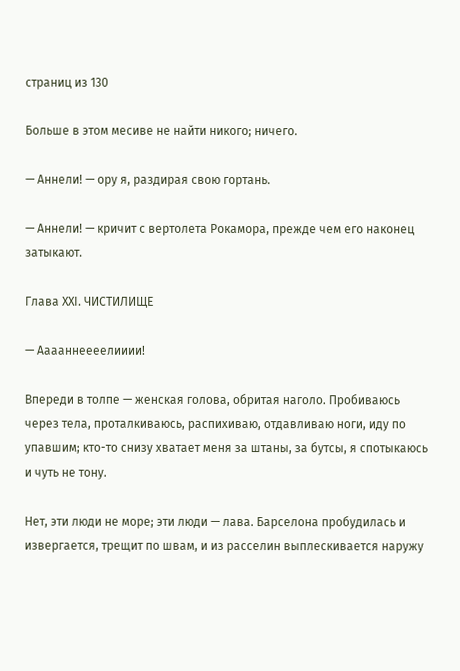страниц из 130

Больше в этом месиве не найти никого; ничего.

— Аннели! — ору я, раздирая свою гортань.

— Аннели! — кричит с вертолета Рокамора, прежде чем его наконец затыкают.

Глава XXI. ЧИСТИЛИЩЕ

— Ааааннеееелииии!

Впереди в толпе — женская голова, обритая наголо. Пробиваюсь через тела, проталкиваюсь, распихиваю, отдавливаю ноги, иду по упавшим; кто-то снизу хватает меня за штаны, за бутсы, я спотыкаюсь и чуть не тону.

Нет, эти люди не море; эти люди — лава. Барселона пробудилась и извергается, трещит по швам, и из расселин выплескивается наружу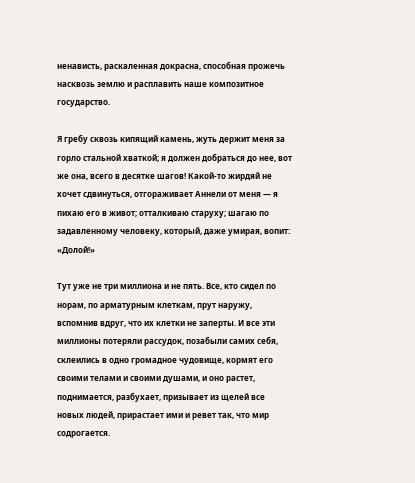ненависть, раскаленная докрасна, способная прожечь насквозь землю и расплавить наше композитное государство.

Я гребу сквозь кипящий камень, жуть держит меня за горло стальной хваткой; я должен добраться до нее, вот же она, всего в десятке шагов! Какой-то жирдяй не хочет сдвинуться, отгораживает Аннели от меня — я пихаю его в живот; отталкиваю старуху; шагаю по задавленному человеку, который, даже умирая, вопит: «Долой!»

Тут уже не три миллиона и не пять. Все, кто сидел по норам, по арматурным клеткам, прут наружу, вспомнив вдруг, что их клетки не заперты. И все эти миллионы потеряли рассудок, позабыли самих себя, склеились в одно громадное чудовище, кормят его своими телами и своими душами, и оно растет, поднимается, разбухает, призывает из щелей все новых людей, прирастает ими и ревет так, что мир содрогается.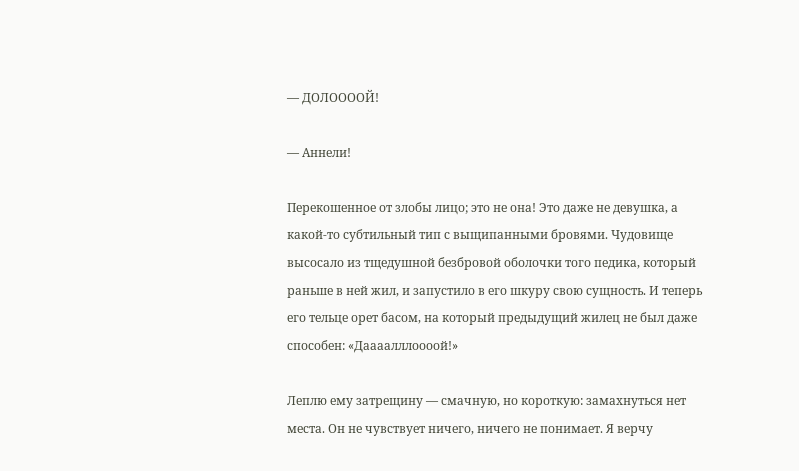— ДОЛООООЙ!

— Аннели!

Перекошенное от злобы лицо; это не она! Это даже не девушка, а какой-то субтильный тип с выщипанными бровями. Чудовище высосало из тщедушной безбровой оболочки того педика, который раньше в ней жил, и запустило в его шкуру свою сущность. И теперь его тельце орет басом, на который предыдущий жилец не был даже способен: «Даааалллоооой!»

Леплю ему затрещину — смачную, но короткую: замахнуться нет места. Он не чувствует ничего, ничего не понимает. Я верчу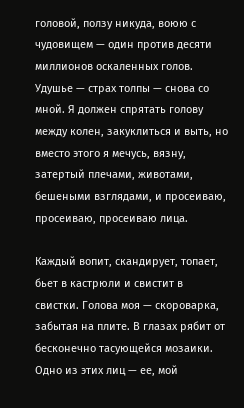головой, ползу никуда, воюю с чудовищем — один против десяти миллионов оскаленных голов. Удушье — страх толпы — снова со мной. Я должен спрятать голову между колен, закуклиться и выть, но вместо этого я мечусь, вязну, затертый плечами, животами, бешеными взглядами, и просеиваю, просеиваю, просеиваю лица.

Каждый вопит, скандирует, топает, бьет в кастрюли и свистит в свистки. Голова моя — скороварка, забытая на плите. В глазах рябит от бесконечно тасующейся мозаики. Одно из этих лиц — ее, мой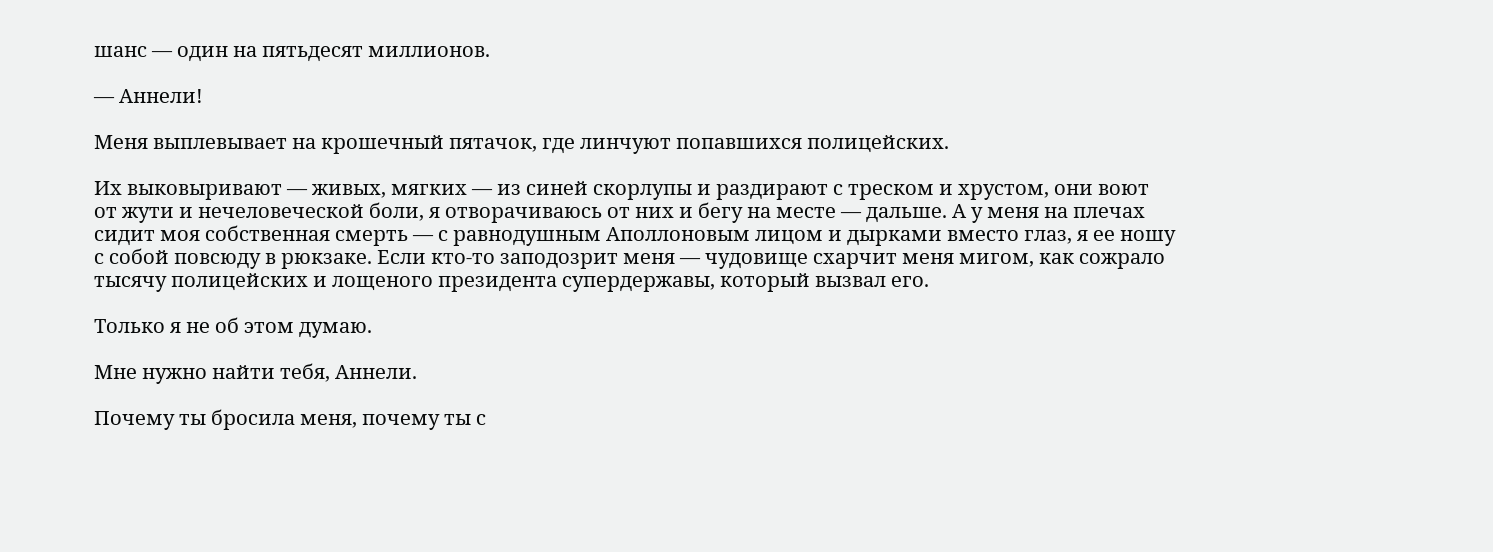шанс — один на пятьдесят миллионов.

— Аннели!

Меня выплевывает на крошечный пятачок, где линчуют попавшихся полицейских.

Их выковыривают — живых, мягких — из синей скорлупы и раздирают с треском и хрустом, они воют от жути и нечеловеческой боли, я отворачиваюсь от них и бегу на месте — дальше. А у меня на плечах сидит моя собственная смерть — с равнодушным Аполлоновым лицом и дырками вместо глаз, я ее ношу с собой повсюду в рюкзаке. Если кто-то заподозрит меня — чудовище схарчит меня мигом, как сожрало тысячу полицейских и лощеного президента супердержавы, который вызвал его.

Только я не об этом думаю.

Мне нужно найти тебя, Аннели.

Почему ты бросила меня, почему ты с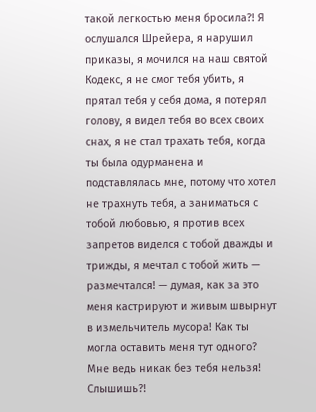такой легкостью меня бросила?! Я ослушался Шрейера, я нарушил приказы, я мочился на наш святой Кодекс, я не смог тебя убить, я прятал тебя у себя дома, я потерял голову, я видел тебя во всех своих снах, я не стал трахать тебя, когда ты была одурманена и подставлялась мне, потому что хотел не трахнуть тебя, а заниматься с тобой любовью, я против всех запретов виделся с тобой дважды и трижды, я мечтал с тобой жить — размечтался! — думая, как за это меня кастрируют и живым швырнут в измельчитель мусора! Как ты могла оставить меня тут одного? Мне ведь никак без тебя нельзя! Слышишь?!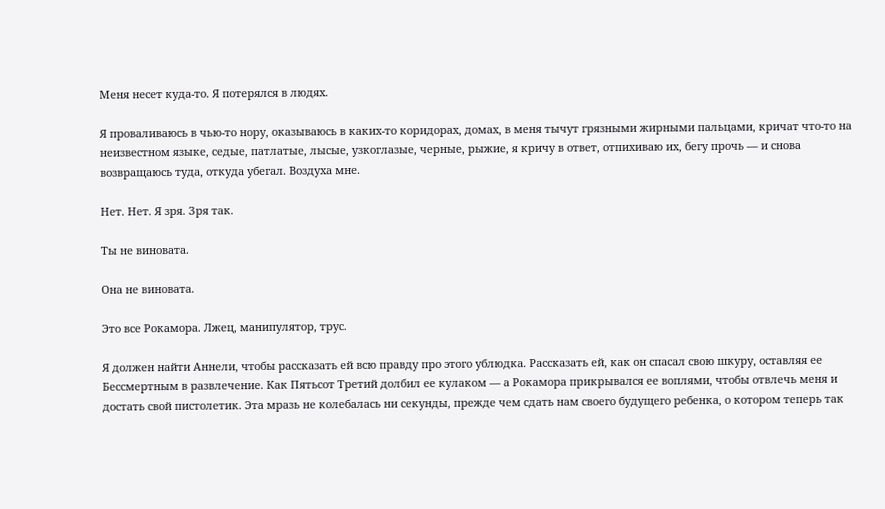Меня несет куда-то. Я потерялся в людях.

Я проваливаюсь в чью-то нору, оказываюсь в каких-то коридорах, домах, в меня тычут грязными жирными пальцами, кричат что-то на неизвестном языке, седые, патлатые, лысые, узкоглазые, черные, рыжие, я кричу в ответ, отпихиваю их, бегу прочь — и снова возвращаюсь туда, откуда убегал. Воздуха мне.

Нет. Нет. Я зря. Зря так.

Ты не виновата.

Она не виновата.

Это все Рокамора. Лжец, манипулятор, трус.

Я должен найти Аннели, чтобы рассказать ей всю правду про этого ублюдка. Рассказать ей, как он спасал свою шкуру, оставляя ее Бессмертным в развлечение. Как Пятьсот Третий долбил ее кулаком — а Рокамора прикрывался ее воплями, чтобы отвлечь меня и достать свой пистолетик. Эта мразь не колебалась ни секунды, прежде чем сдать нам своего будущего ребенка, о котором теперь так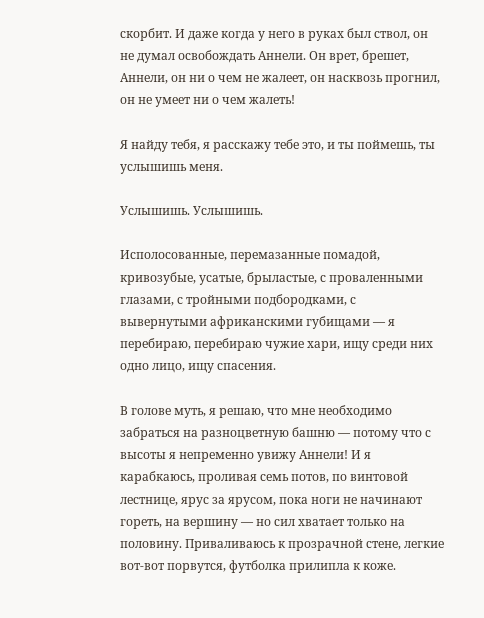скорбит. И даже когда у него в руках был ствол, он не думал освобождать Аннели. Он врет, брешет, Аннели, он ни о чем не жалеет, он насквозь прогнил, он не умеет ни о чем жалеть!

Я найду тебя, я расскажу тебе это, и ты поймешь, ты услышишь меня.

Услышишь. Услышишь.

Исполосованные, перемазанные помадой, кривозубые, усатые, брыластые, с проваленными глазами, с тройными подбородками, с вывернутыми африканскими губищами — я перебираю, перебираю чужие хари, ищу среди них одно лицо, ищу спасения.

В голове муть, я решаю, что мне необходимо забраться на разноцветную башню — потому что с высоты я непременно увижу Аннели! И я карабкаюсь, проливая семь потов, по винтовой лестнице, ярус за ярусом, пока ноги не начинают гореть, на вершину — но сил хватает только на половину. Приваливаюсь к прозрачной стене, легкие вот-вот порвутся, футболка прилипла к коже.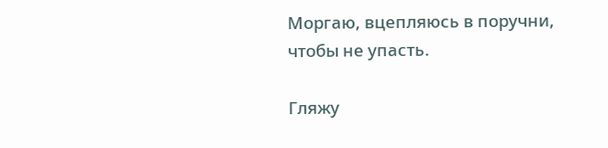Моргаю, вцепляюсь в поручни, чтобы не упасть.

Гляжу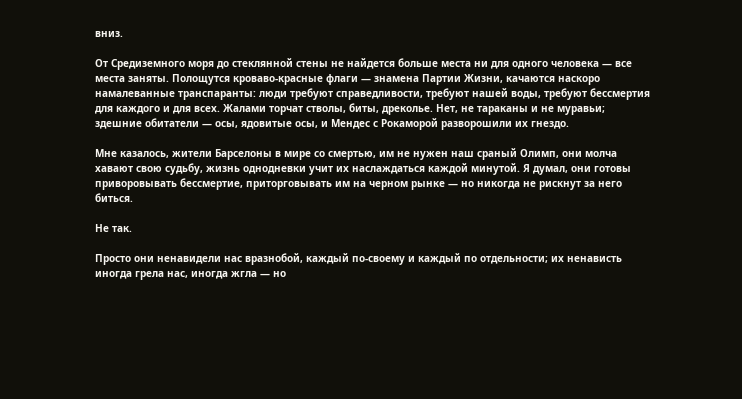вниз.

От Средиземного моря до стеклянной стены не найдется больше места ни для одного человека — все места заняты. Полощутся кроваво-красные флаги — знамена Партии Жизни, качаются наскоро намалеванные транспаранты: люди требуют справедливости, требуют нашей воды, требуют бессмертия для каждого и для всех. Жалами торчат стволы, биты, дреколье. Нет, не тараканы и не муравьи; здешние обитатели — осы, ядовитые осы, и Мендес с Рокаморой разворошили их гнездо.

Мне казалось, жители Барселоны в мире со смертью, им не нужен наш сраный Олимп, они молча хавают свою судьбу, жизнь однодневки учит их наслаждаться каждой минутой. Я думал, они готовы приворовывать бессмертие, приторговывать им на черном рынке — но никогда не рискнут за него биться.

Не так.

Просто они ненавидели нас вразнобой, каждый по-своему и каждый по отдельности; их ненависть иногда грела нас, иногда жгла — но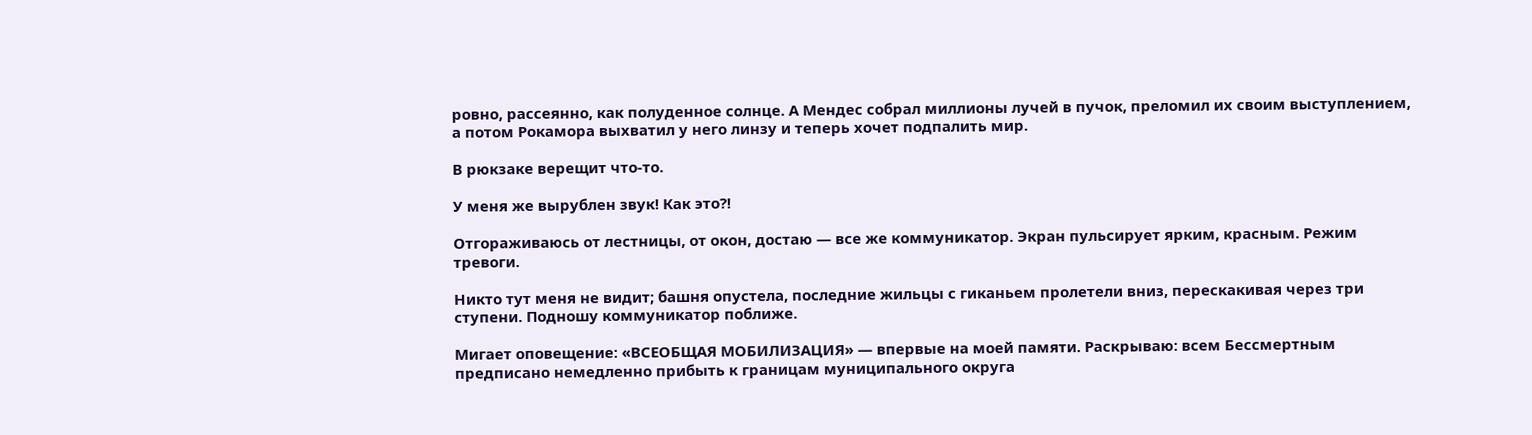ровно, рассеянно, как полуденное солнце. А Мендес собрал миллионы лучей в пучок, преломил их своим выступлением, а потом Рокамора выхватил у него линзу и теперь хочет подпалить мир.

В рюкзаке верещит что-то.

У меня же вырублен звук! Как это?!

Отгораживаюсь от лестницы, от окон, достаю — все же коммуникатор. Экран пульсирует ярким, красным. Режим тревоги.

Никто тут меня не видит; башня опустела, последние жильцы с гиканьем пролетели вниз, перескакивая через три ступени. Подношу коммуникатор поближе.

Мигает оповещение: «ВСЕОБЩАЯ МОБИЛИЗАЦИЯ» — впервые на моей памяти. Раскрываю: всем Бессмертным предписано немедленно прибыть к границам муниципального округа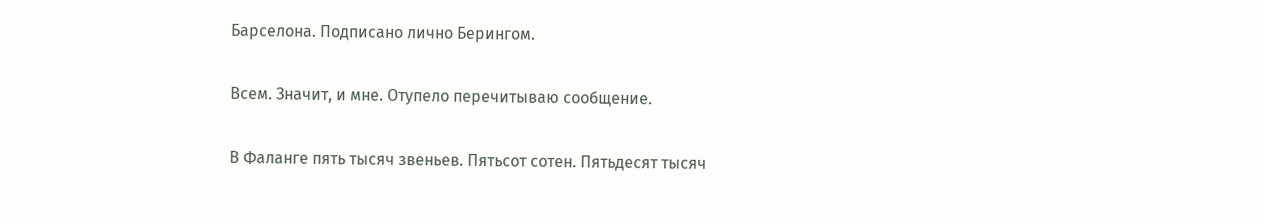Барселона. Подписано лично Берингом.

Всем. Значит, и мне. Отупело перечитываю сообщение.

В Фаланге пять тысяч звеньев. Пятьсот сотен. Пятьдесят тысяч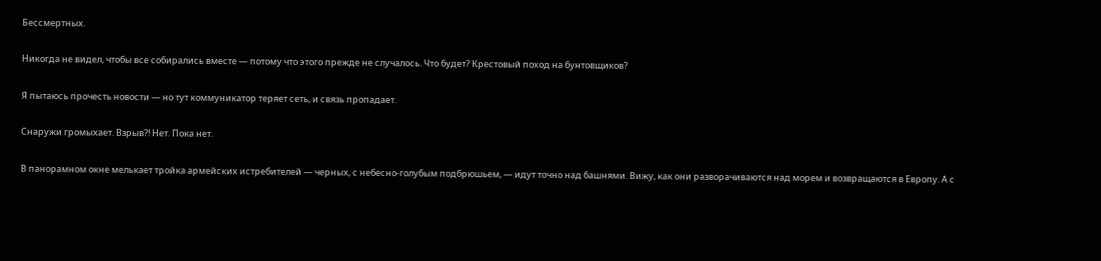Бессмертных.

Никогда не видел, чтобы все собирались вместе — потому что этого прежде не случалось. Что будет? Крестовый поход на бунтовщиков?

Я пытаюсь прочесть новости — но тут коммуникатор теряет сеть, и связь пропадает.

Снаружи громыхает. Взрыв?! Нет. Пока нет.

В панорамном окне мелькает тройка армейских истребителей — черных, с небесно-голубым подбрюшьем, — идут точно над башнями. Вижу, как они разворачиваются над морем и возвращаются в Европу. А с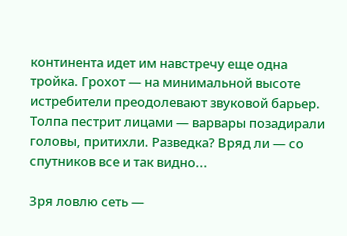континента идет им навстречу еще одна тройка. Грохот — на минимальной высоте истребители преодолевают звуковой барьер. Толпа пестрит лицами — варвары позадирали головы, притихли. Разведка? Вряд ли — со спутников все и так видно...

Зря ловлю сеть —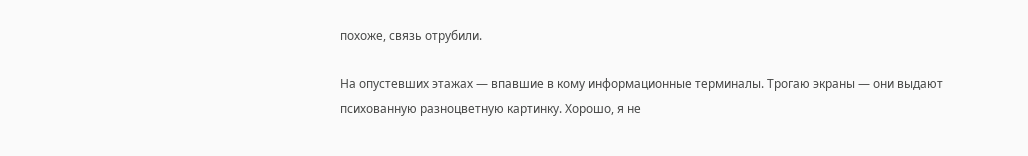похоже, связь отрубили.

На опустевших этажах — впавшие в кому информационные терминалы. Трогаю экраны — они выдают психованную разноцветную картинку. Хорошо, я не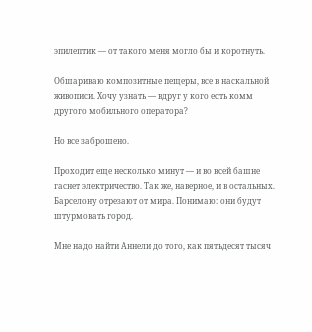эпилептик — от такого меня могло бы и коротнуть.

Обшариваю композитные пещеры, все в наскальной живописи. Хочу узнать — вдруг у кого есть комм другого мобильного оператора?

Но все заброшено.

Проходит еще несколько минут — и во всей башне гаснет электричество. Так же, наверное, и в остальных. Барселону отрезают от мира. Понимаю: они будут штурмовать город.

Мне надо найти Аннели до того, как пятьдесят тысяч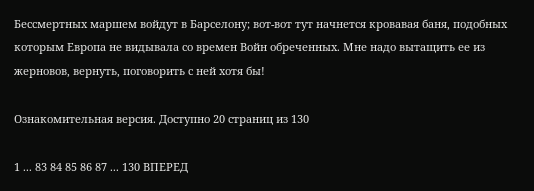Бессмертных маршем войдут в Барселону; вот-вот тут начнется кровавая баня, подобных которым Европа не видывала со времен Войн обреченных. Мне надо вытащить ее из жерновов, вернуть, поговорить с ней хотя бы!

Ознакомительная версия. Доступно 20 страниц из 130

1 ... 83 84 85 86 87 ... 130 ВПЕРЕД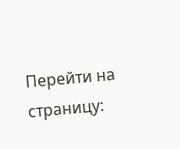Перейти на страницу: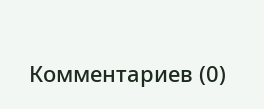Комментариев (0)